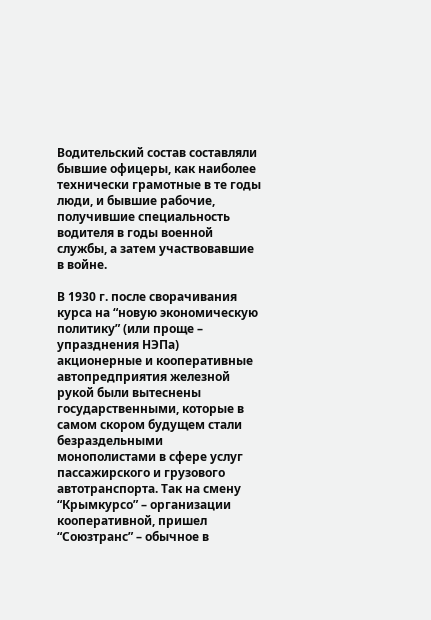Водительский состав составляли бывшие офицеры, как наиболее технически грамотные в те годы люди, и бывшие рабочие, получившие специальность водителя в годы военной службы, а затем участвовавшие в войне.

В 1930 г. после сворачивания курса на “новую экономическую политику” (или проще – упразднения HЭПа) акционерные и кооперативные автопредприятия железной рукой были вытеснены государственными, которые в самом скором будущем стали безраздельными монополистами в сфере услуг пассажирского и грузового автотранспорта. Так на смену “Кpымкуpсо” – организации кооперативной, пришел “Союзтpанс” – обычное в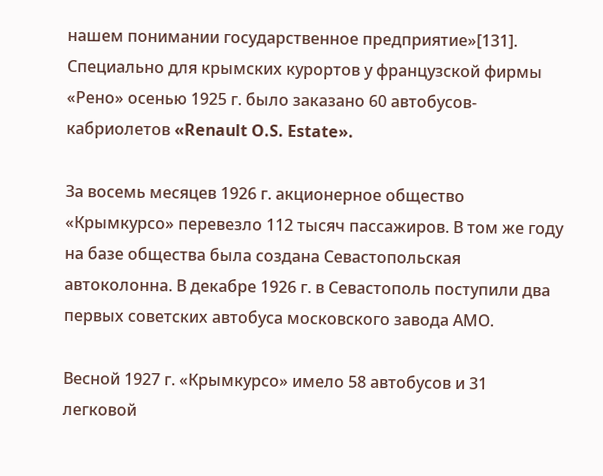нашем понимании государственное предприятие»[131]. Специально для крымских курортов у французской фирмы «Рено» осенью 1925 г. было заказано 60 автобусов-кабриолетов «Renault O.S. Estate».

За восемь месяцев 1926 г. акционерное общество «Крымкурсо» перевезло 112 тысяч пассажиров. В том же году на базе общества была создана Севастопольская автоколонна. В декабре 1926 г. в Севастополь поступили два первых советских автобуса московского завода АМО.

Весной 1927 г. «Крымкурсо» имело 58 автобусов и 31 легковой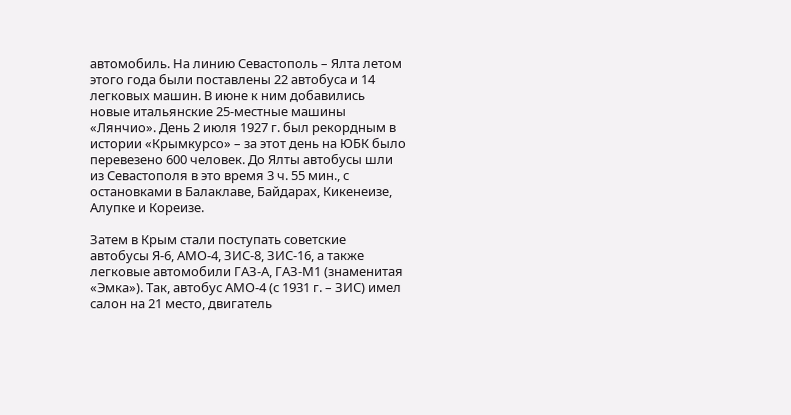автомобиль. На линию Севастополь – Ялта летом этого года были поставлены 22 автобуса и 14 легковых машин. В июне к ним добавились новые итальянские 25-местные машины «Лянчио». День 2 июля 1927 г. был рекордным в истории «Крымкурсо» – за этот день на ЮБК было перевезено 600 человек. До Ялты автобусы шли из Севастополя в это время 3 ч. 55 мин., с остановками в Балаклаве, Байдарах, Кикенеизе, Алупке и Кореизе.

Затем в Крым стали поступать советские автобусы Я-6, АМО-4, ЗИС-8, ЗИС-16, а также легковые автомобили ГАЗ-А, ГАЗ-М1 (знаменитая «Эмка»). Так, автобус АМО-4 (с 1931 г. – ЗИС) имел салон на 21 место, двигатель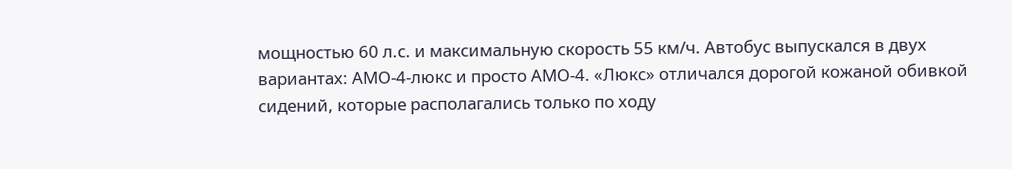мощностью 60 л.с. и максимальную скорость 55 км/ч. Автобус выпускался в двух вариантах: АМО-4-люкс и просто АМО-4. «Люкс» отличался дорогой кожаной обивкой сидений, которые располагались только по ходу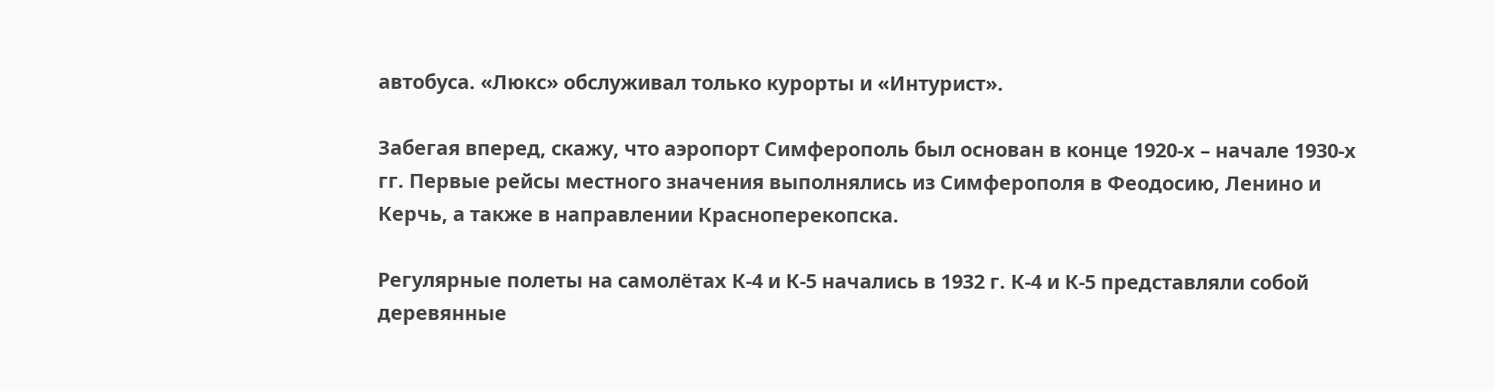автобуса. «Люкс» обслуживал только курорты и «Интурист».

Забегая вперед, скажу, что аэропорт Симферополь был основан в конце 1920-х – начале 1930-х гг. Первые рейсы местного значения выполнялись из Симферополя в Феодосию, Ленино и Керчь, а также в направлении Красноперекопска.

Регулярные полеты на самолётах К-4 и К-5 начались в 1932 г. К-4 и К-5 представляли собой деревянные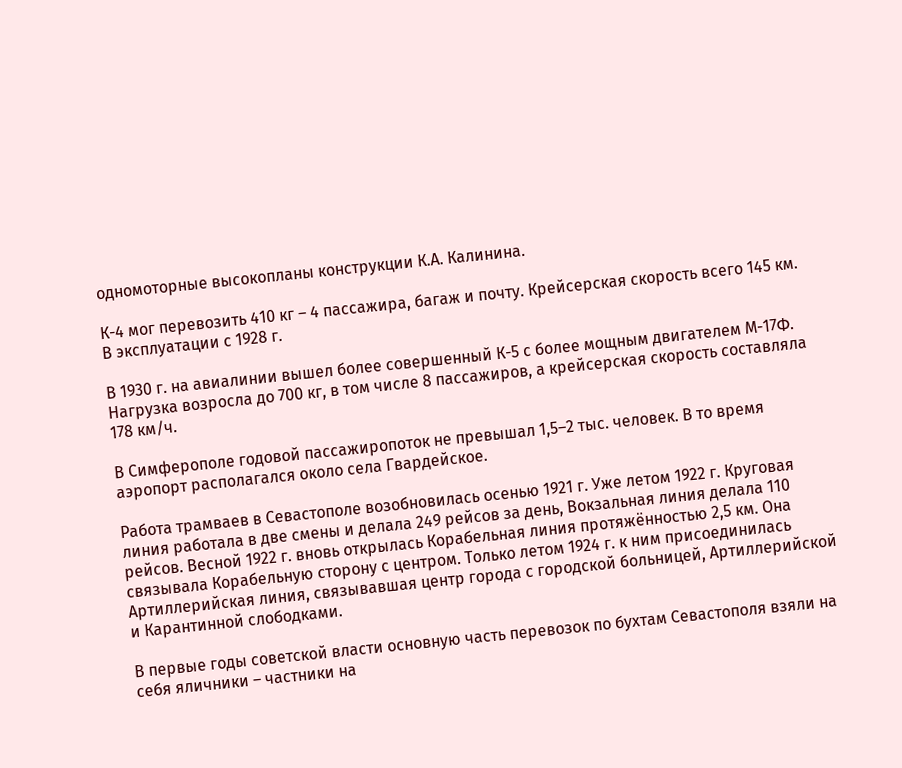одномоторные высокопланы конструкции К.А. Калинина.

К-4 мог перевозить 410 кг – 4 пассажира, багаж и почту. Крейсерская скорость всего 145 км. В эксплуатации с 1928 г.

В 1930 г. на авиалинии вышел более совершенный К-5 с более мощным двигателем М-17Ф. Нагрузка возросла до 700 кг, в том числе 8 пассажиров, а крейсерская скорость составляла 178 км/ч.

В Симферополе годовой пассажиропоток не превышал 1,5–2 тыс. человек. В то время аэропорт располагался около села Гвардейское.

Работа трамваев в Севастополе возобновилась осенью 1921 г. Уже летом 1922 г. Круговая линия работала в две смены и делала 249 рейсов за день, Вокзальная линия делала 110 рейсов. Весной 1922 г. вновь открылась Корабельная линия протяжённостью 2,5 км. Она связывала Корабельную сторону с центром. Только летом 1924 г. к ним присоединилась Артиллерийская линия, связывавшая центр города с городской больницей, Артиллерийской и Карантинной слободками.

В первые годы советской власти основную часть перевозок по бухтам Севастополя взяли на себя яличники – частники на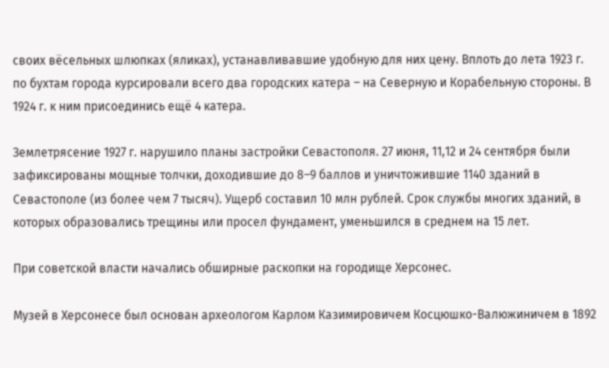своих вёсельных шлюпках (яликах), устанавливавшие удобную для них цену. Вплоть до лета 1923 г. по бухтам города курсировали всего два городских катера – на Северную и Корабельную стороны. В 1924 г. к ним присоединись ещё 4 катера.

Землетрясение 1927 г. нарушило планы застройки Севастополя. 27 июня, 11,12 и 24 сентября были зафиксированы мощные толчки, доходившие до 8–9 баллов и уничтожившие 1140 зданий в Севастополе (из более чем 7 тысяч). Ущерб составил 10 млн рублей. Срок службы многих зданий, в которых образовались трещины или просел фундамент, уменьшился в среднем на 15 лет.

При советской власти начались обширные раскопки на городище Херсонес.

Музей в Херсонесе был основан археологом Карлом Казимировичем Косцюшко-Валюжиничем в 1892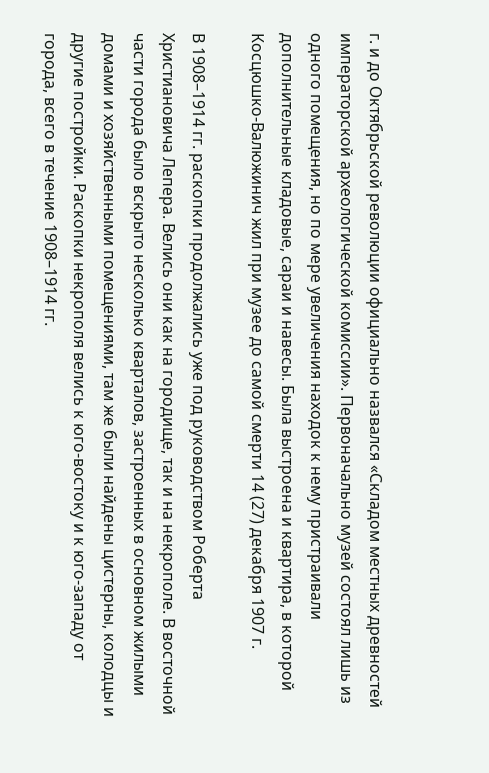г. и до Октябрьской революции официально назвался «Складом местных древностей императорской археологической комиссии». Первоначально музей состоял лишь из одного помещения, но по мере увеличения находок к нему пристраивали дополнительные кладовые, сараи и навесы. Была выстроена и квартира, в которой Косцюшко-Валюжинич жил при музее до самой смерти 14 (27) декабря 1907 г.

В 1908–1914 гг. раскопки продолжались уже под руководством Роберта Христиановича Лепера. Велись они как на городище, так и на некрополе. В восточной части города было вскрыто несколько кварталов, застроенных в основном жилыми домами и хозяйственными помещениями, там же были найдены цистерны, колодцы и другие постройки. Раскопки некрополя велись к юго-востоку и к юго-западу от города, всего в течение 1908–1914 гг.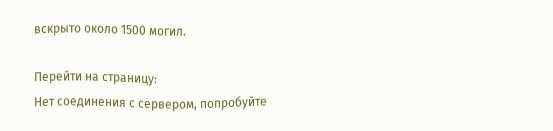вскрыто около 1500 могил.

Перейти на страницу:
Нет соединения с сервером, попробуйте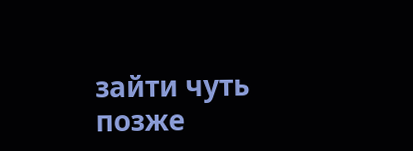зайти чуть позже